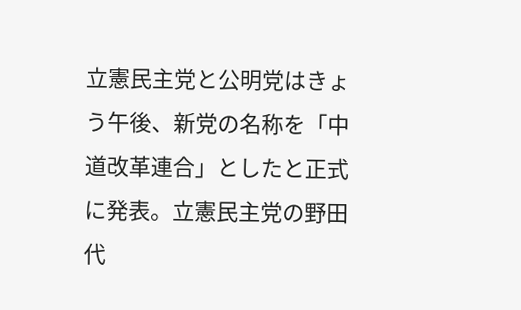立憲民主党と公明党はきょう午後、新党の名称を「中道改革連合」としたと正式に発表。立憲民主党の野田代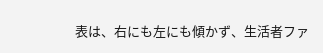表は、右にも左にも傾かず、生活者ファ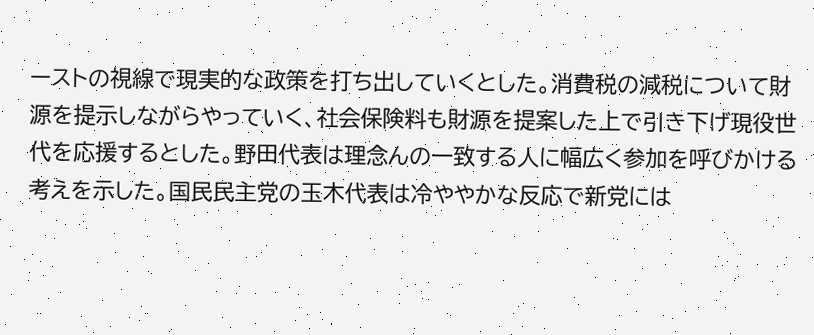ーストの視線で現実的な政策を打ち出していくとした。消費税の減税について財源を提示しながらやっていく、社会保険料も財源を提案した上で引き下げ現役世代を応援するとした。野田代表は理念んの一致する人に幅広く参加を呼びかける考えを示した。国民民主党の玉木代表は冷ややかな反応で新党には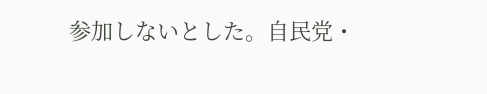参加しないとした。自民党・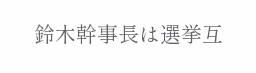鈴木幹事長は選挙互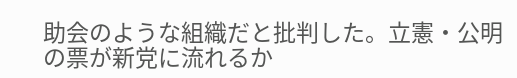助会のような組織だと批判した。立憲・公明の票が新党に流れるか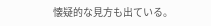懐疑的な見方も出ている。